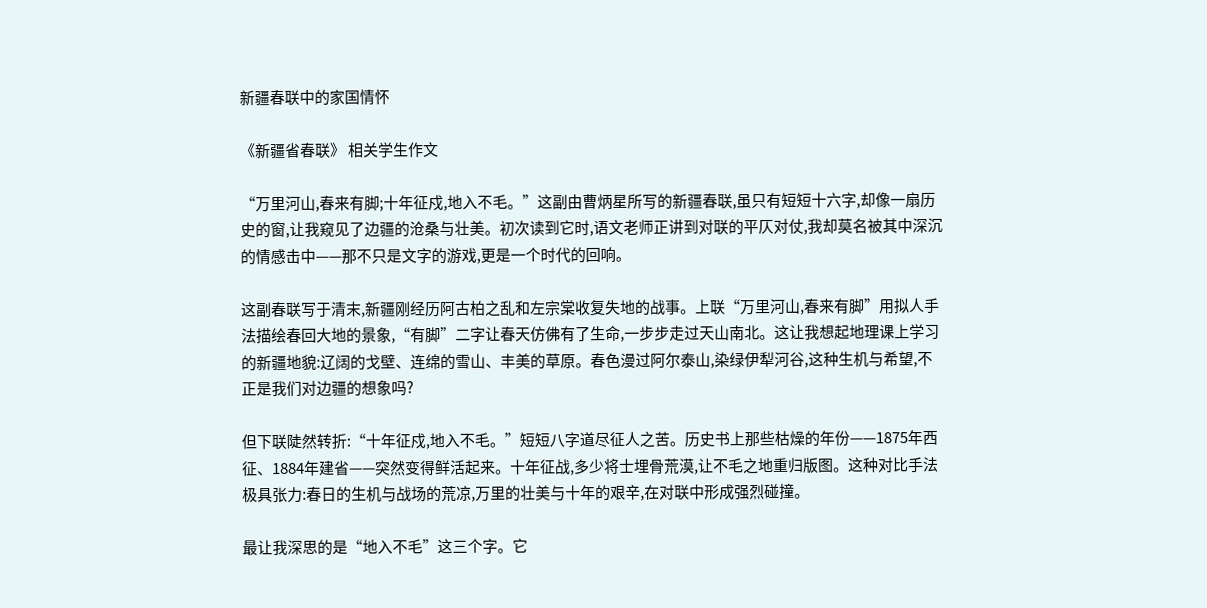新疆春联中的家国情怀

《新疆省春联》 相关学生作文

“万里河山,春来有脚;十年征戍,地入不毛。”这副由曹炳星所写的新疆春联,虽只有短短十六字,却像一扇历史的窗,让我窥见了边疆的沧桑与壮美。初次读到它时,语文老师正讲到对联的平仄对仗,我却莫名被其中深沉的情感击中——那不只是文字的游戏,更是一个时代的回响。

这副春联写于清末,新疆刚经历阿古柏之乱和左宗棠收复失地的战事。上联“万里河山,春来有脚”用拟人手法描绘春回大地的景象,“有脚”二字让春天仿佛有了生命,一步步走过天山南北。这让我想起地理课上学习的新疆地貌:辽阔的戈壁、连绵的雪山、丰美的草原。春色漫过阿尔泰山,染绿伊犁河谷,这种生机与希望,不正是我们对边疆的想象吗?

但下联陡然转折:“十年征戍,地入不毛。”短短八字道尽征人之苦。历史书上那些枯燥的年份——1875年西征、1884年建省——突然变得鲜活起来。十年征战,多少将士埋骨荒漠,让不毛之地重归版图。这种对比手法极具张力:春日的生机与战场的荒凉,万里的壮美与十年的艰辛,在对联中形成强烈碰撞。

最让我深思的是“地入不毛”这三个字。它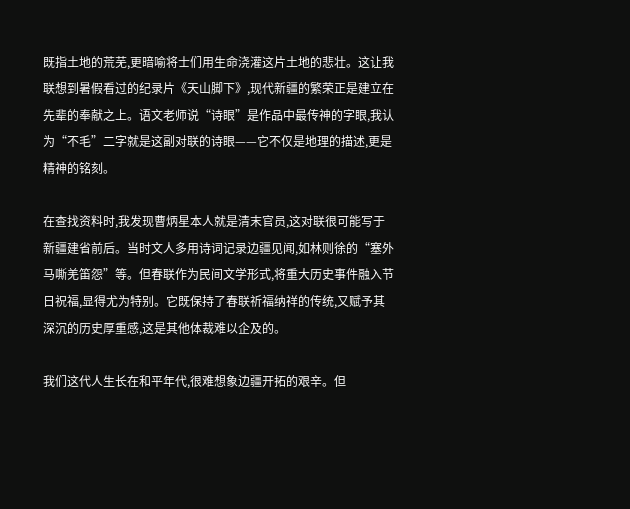既指土地的荒芜,更暗喻将士们用生命浇灌这片土地的悲壮。这让我联想到暑假看过的纪录片《天山脚下》,现代新疆的繁荣正是建立在先辈的奉献之上。语文老师说“诗眼”是作品中最传神的字眼,我认为“不毛”二字就是这副对联的诗眼——它不仅是地理的描述,更是精神的铭刻。

在查找资料时,我发现曹炳星本人就是清末官员,这对联很可能写于新疆建省前后。当时文人多用诗词记录边疆见闻,如林则徐的“塞外马嘶羌笛怨”等。但春联作为民间文学形式,将重大历史事件融入节日祝福,显得尤为特别。它既保持了春联祈福纳祥的传统,又赋予其深沉的历史厚重感,这是其他体裁难以企及的。

我们这代人生长在和平年代,很难想象边疆开拓的艰辛。但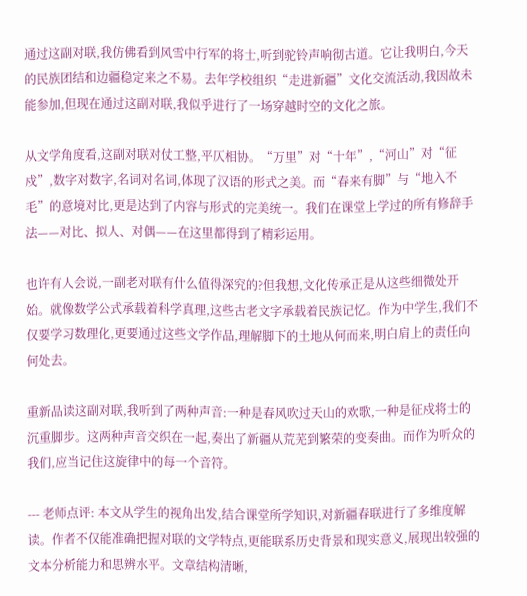通过这副对联,我仿佛看到风雪中行军的将士,听到驼铃声响彻古道。它让我明白,今天的民族团结和边疆稳定来之不易。去年学校组织“走进新疆”文化交流活动,我因故未能参加,但现在通过这副对联,我似乎进行了一场穿越时空的文化之旅。

从文学角度看,这副对联对仗工整,平仄相协。“万里”对“十年”,“河山”对“征戍”,数字对数字,名词对名词,体现了汉语的形式之美。而“春来有脚”与“地入不毛”的意境对比,更是达到了内容与形式的完美统一。我们在课堂上学过的所有修辞手法——对比、拟人、对偶——在这里都得到了精彩运用。

也许有人会说,一副老对联有什么值得深究的?但我想,文化传承正是从这些细微处开始。就像数学公式承载着科学真理,这些古老文字承载着民族记忆。作为中学生,我们不仅要学习数理化,更要通过这些文学作品,理解脚下的土地从何而来,明白肩上的责任向何处去。

重新品读这副对联,我听到了两种声音:一种是春风吹过天山的欢歌,一种是征戍将士的沉重脚步。这两种声音交织在一起,奏出了新疆从荒芜到繁荣的变奏曲。而作为听众的我们,应当记住这旋律中的每一个音符。

--- 老师点评: 本文从学生的视角出发,结合课堂所学知识,对新疆春联进行了多维度解读。作者不仅能准确把握对联的文学特点,更能联系历史背景和现实意义,展现出较强的文本分析能力和思辨水平。文章结构清晰,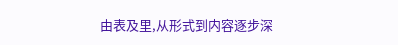由表及里,从形式到内容逐步深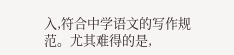入,符合中学语文的写作规范。尤其难得的是,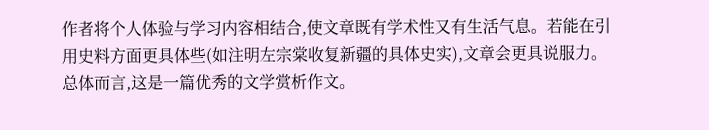作者将个人体验与学习内容相结合,使文章既有学术性又有生活气息。若能在引用史料方面更具体些(如注明左宗棠收复新疆的具体史实),文章会更具说服力。总体而言,这是一篇优秀的文学赏析作文。